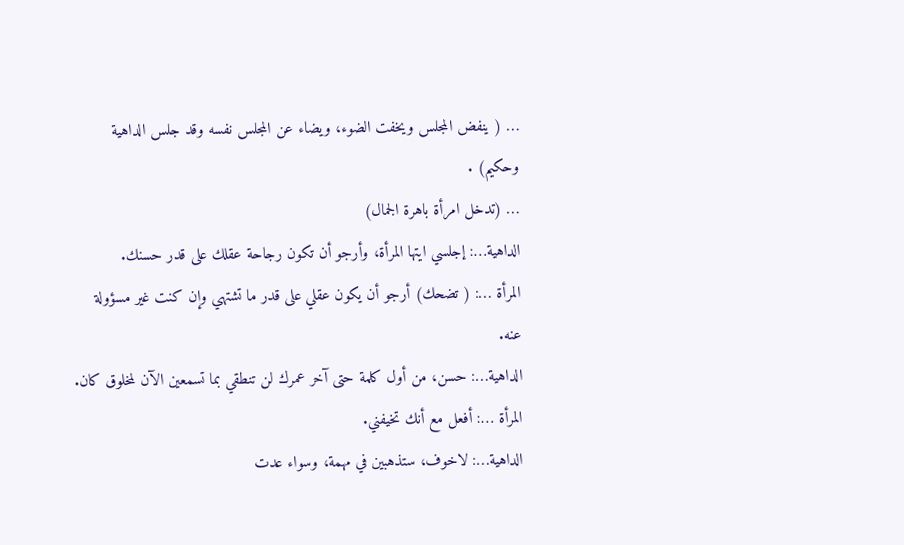… ( ينفض المجلس ويخفت الضوء، ويضاء عن المجلس نفسه وقد جلس الداهية وحكيم) .
… (تدخل امرأة باهرة الجمال)
الداهية…: إجلسي ايتها المرأة، وأرجو أن تكون رجاحة عقلك على قدر حسنك.
المرأة …: ( تضحك) أرجو أن يكون عقلي على قدر ما تشتهي وإن كنت غير مسؤولة عنه.
الداهية…: حسن، من أول كلمة حتى آخر عمرك لن تنطقي بما تسمعين الآن لمخلوق كان.
المرأة …: أفعل مع أنك تخيفني.
الداهية…: لاخوف، ستذهبين في مهمة، وسواء عدت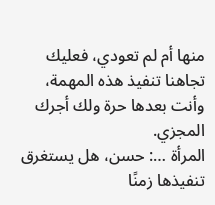منها أم لم تعودي، فعليك تجاهنا تنفيذ هذه المهمة، وأنت بعدها حرة ولك أجرك المجزي.
المرأة …: حسن، هل يستغرق تنفيذها زمنًا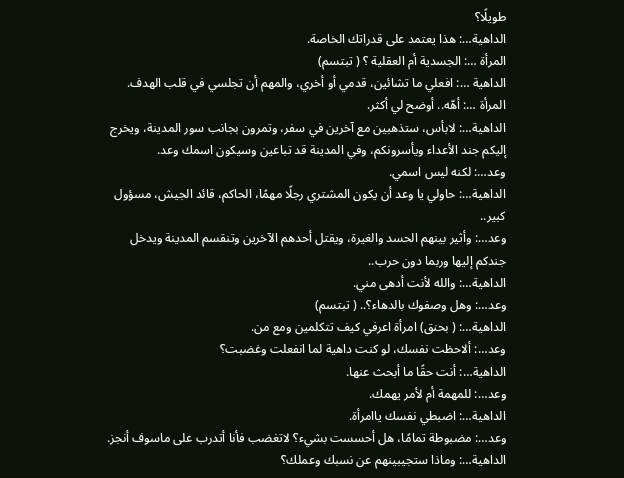طويلًا؟
الداهية…: هذا يعتمد على قدراتك الخاصة.
المرأة …: الجسدية أم العقلية ؟ ( تبتسم)
الداهية …: افعلي ما تشائين، قدمي أو أخري، والمهم أن تجلسي في قلب الهدف.
المرأة …: أهّه.. أوضح لي أكثر.
الداهية…: لابأس، ستذهبين مع آخرين في سفر، وتمرون بجانب سور المدينة، ويخرج إليكم جند الأعداء ويأسرونكم، وفي المدينة قد تباعين وسيكون اسمك وعد.
وعد…: لكنه ليس اسمي.
الداهية…: حاولي يا وعد أن يكون المشتري رجلًا مهمًا، الحاكم، قائد الجيش، مسؤول كبير..
وعد…: وأثير بينهم الحسد والغيرة، ويقتل أحدهم الآخرين وتنقسم المدينة ويدخل جندكم إليها وربما دون حرب..
الداهية…: والله لأنت أدهى مني.
وعد…: وهل وصفوك بالدهاء؟.. ( تبتسم)
الداهية…: ( بحنق) امرأة اعرفي كيف تتكلمين ومع من.
وعد…: ألاحظت نفسك، لو كنت داهية لما انفعلت وغضبت؟
الداهية…: أنت حقًا ما أبحث عنها.
وعد…: للمهمة أم لأمر يهمك.
الداهية…: اضبطي نفسك ياامرأة.
وعد…: مضبوطة تمامًا، هل أحسست بشيء؟ لاتغضب فأنا أتدرب على ماسوف أنجز.
الداهية…: وماذا ستجيبينهم عن نسبك وعملك؟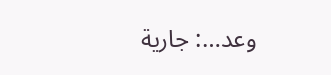وعد…: جارية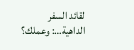لقائد السفر
الداهية…: وعملك؟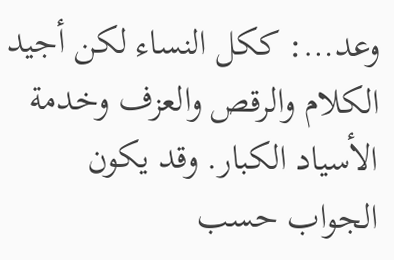وعد…: ككل النساء لكن أجيد الكلام والرقص والعزف وخدمة الأسياد الكبار. وقد يكون الجواب حسب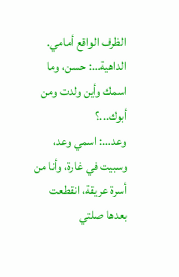الظرف الواقع أمامي.
الداهية…: حسن، وما اسمك وأين ولدت ومن أبوك...؟
وعد…: اسمي وعد، وسبيت في غارة، وأنا من أسرة عريقة، انقطعت بعدها صلتي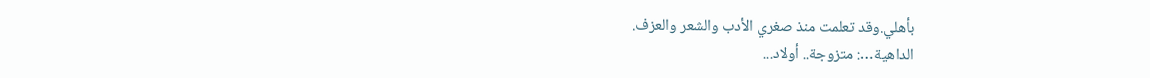بأهلي.وقد تعلمت منذ صغري الأدب والشعر والعزف.
الداهية…: متزوجة.. أولاد...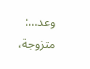وعد…: متزوجة،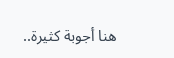هنا أجوبة كثيرة..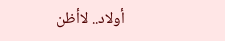أولاد.. لاأظن